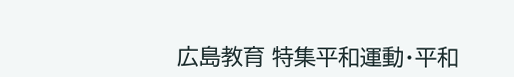広島教育 特集平和運動・平和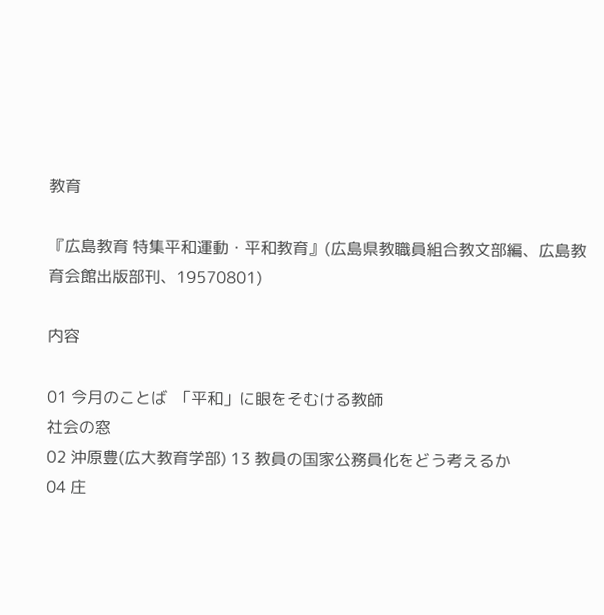教育

『広島教育 特集平和運動・平和教育』(広島県教職員組合教文部編、広島教育会館出版部刊、19570801)

内容

01 今月のことば  「平和」に眼をそむける教師
社会の窓
02 沖原豊(広大教育学部) 13 教員の国家公務員化をどう考えるか
04 庄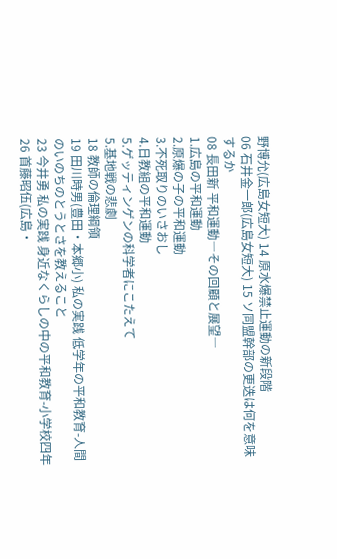野博允(広島女短大) 14 原水爆禁止運動の新段階
06 石井金一郎(広島女短大) 15 ソ同盟幹部の更迭は何を意味するか
08 長田新 平和運動―その回顧と展望―
1.広島の平和運動
2.原爆の子の平和運動
3.不死取りのいさおし
4.日教組の平和運動
5.ゲッティンゲンの科学者にこたえて
5.基地戦の悲劇
18 教師の倫理綱領
19 田川時男(豊田・本郷小) 私の実践 低学年の平和教育-人間のいのちのとうとさを教えること
23 今井勇 私の実践 身近なくらしの中の平和教育-小学校四年
26 首藤昭伍(広島・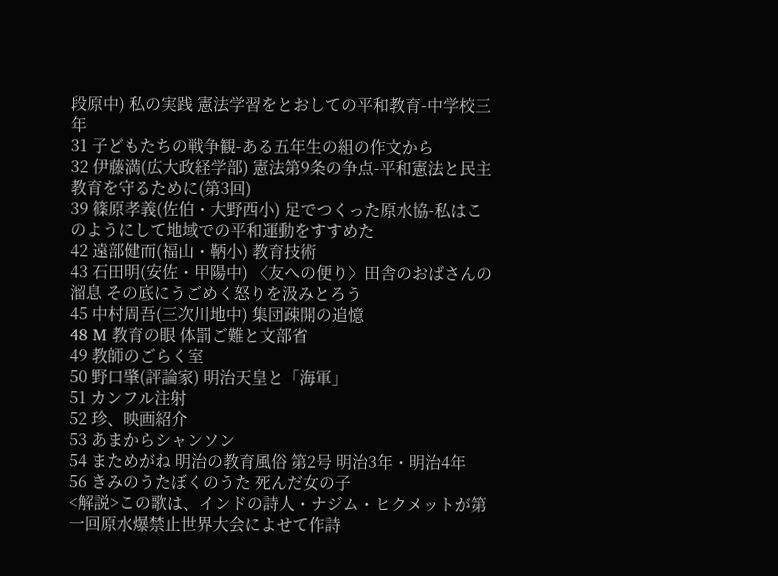段原中) 私の実践 憲法学習をとおしての平和教育-中学校三年
31 子どもたちの戦争観-ある五年生の組の作文から
32 伊藤満(広大政経学部) 憲法第9条の争点-平和憲法と民主教育を守るために(第3回)
39 篠原孝義(佐伯・大野西小) 足でつくった原水協-私はこのようにして地域での平和運動をすすめた
42 遠部健而(福山・鞆小) 教育技術
43 石田明(安佐・甲陽中) 〈友への便り〉田舎のおばさんの溜息 その底にうごめく怒りを汲みとろう
45 中村周吾(三次川地中) 集団疎開の追憶
48 M 教育の眼 体罰ご難と文部省
49 教師のごらく室
50 野口肇(評論家) 明治天皇と「海軍」
51 カンフル注射
52 珍、映画紹介
53 あまからシャンソン
54 まためがね 明治の教育風俗 第2号 明治3年・明治4年
56 きみのうたぼくのうた 死んだ女の子
<解説>この歌は、インドの詩人・ナジム・ヒクメットが第一回原水爆禁止世界大会によせて作詩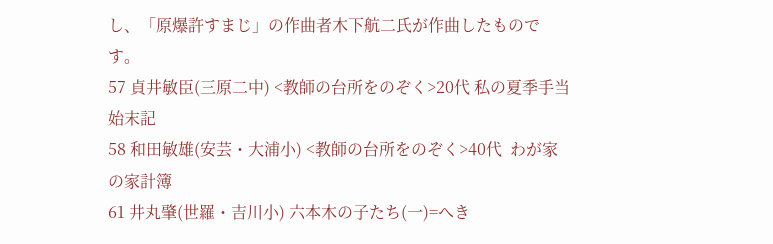し、「原爆許すまじ」の作曲者木下航二氏が作曲したものです。
57 貞井敏臣(三原二中) <教師の台所をのぞく>20代 私の夏季手当始末記
58 和田敏雄(安芸・大浦小) <教師の台所をのぞく>40代  わが家の家計簿
61 井丸肇(世羅・吉川小) 六本木の子たち(一)=へき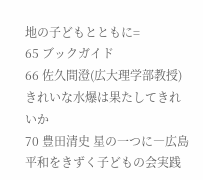地の子どもとともに=
65 ブックガイド
66 佐久間澄(広大理学部教授) きれいな水爆は果たしてきれいか
70 豊田清史 星の一つに―広島平和をきずく子どもの会実践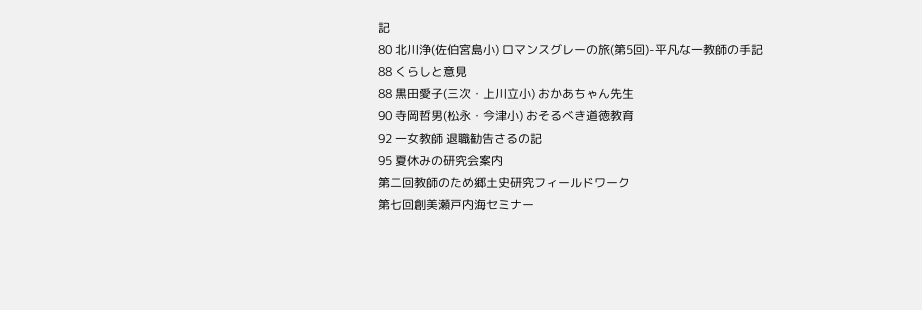記
80 北川浄(佐伯宮島小) ロマンスグレーの旅(第5回)-平凡な一教師の手記
88 くらしと意見
88 黒田愛子(三次・上川立小) おかあちゃん先生
90 寺岡哲男(松永・今津小) おそるべき道徳教育
92 一女教師 退職勧告さるの記
95 夏休みの研究会案内
第二回教師のため郷土史研究フィールドワーク
第七回創美瀬戸内海セミナー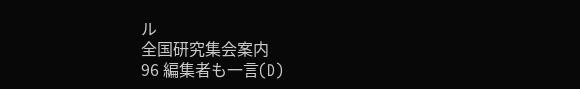ル
全国研究集会案内
96 編集者も一言(D)